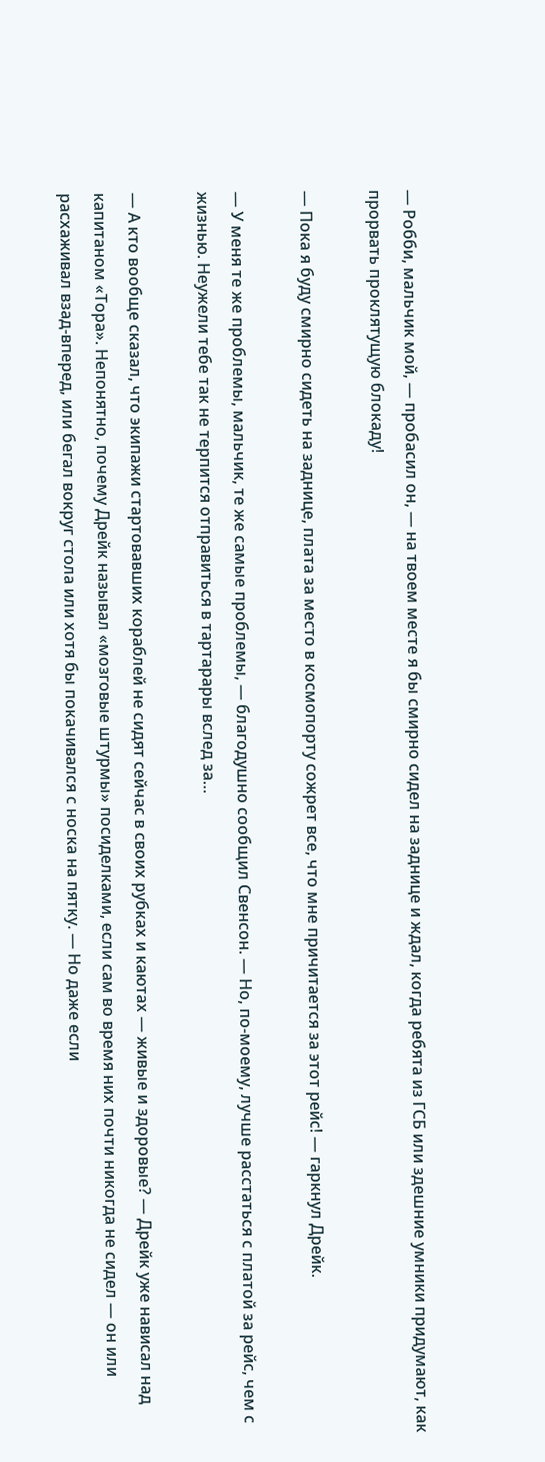— Робби, мальчик мой, — пробасил он, — на твоем месте я бы смирно сидел на заднице и ждал, когда ребята из ГСБ или здешние умники придумают, как прорвать проклятущую блокаду!

— Пока я буду смирно сидеть на заднице, плата за место в космопорту сожрет все, что мне причитается за этот рейс! — гаркнул Дрейк.

— У меня те же проблемы, мальчик, те же самые проблемы, — благодушно сообщил Свенсон. — Но, по-моему, лучше расстаться с платой за рейс, чем с жизнью. Неужели тебе так не терпится отправиться в тартарары вслед за…

— А кто вообще сказал, что экипажи стартовавших кораблей не сидят сейчас в своих рубках и каютах — живые и здоровые? — Дрейк уже нависал над капитаном «Тора». Непонятно, почему Дрейк называл «мозговые штурмы» посиделками, если сам во время них почти никогда не сидел — он или расхаживал взад-вперед, или бегал вокруг стола или хотя бы покачивался с носка на пятку. — Но даже если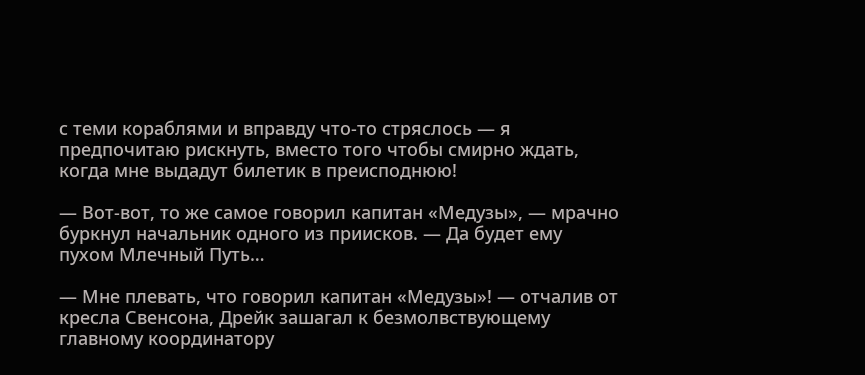с теми кораблями и вправду что-то стряслось — я предпочитаю рискнуть, вместо того чтобы смирно ждать, когда мне выдадут билетик в преисподнюю!

— Вот-вот, то же самое говорил капитан «Медузы», — мрачно буркнул начальник одного из приисков. — Да будет ему пухом Млечный Путь…

— Мне плевать, что говорил капитан «Медузы»! — отчалив от кресла Свенсона, Дрейк зашагал к безмолвствующему главному координатору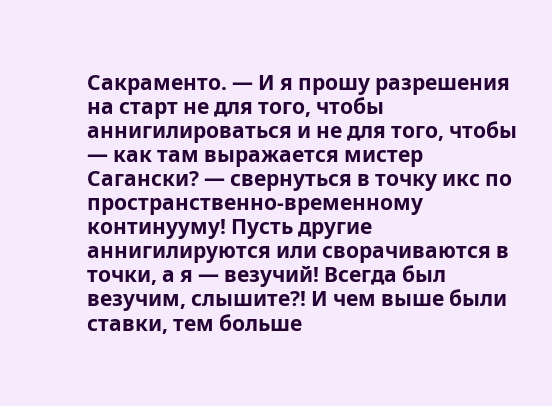Сакраменто. — И я прошу разрешения на старт не для того, чтобы аннигилироваться и не для того, чтобы — как там выражается мистер Сагански? — свернуться в точку икс по пространственно-временному континууму! Пусть другие аннигилируются или сворачиваются в точки, а я — везучий! Всегда был везучим, слышите?! И чем выше были ставки, тем больше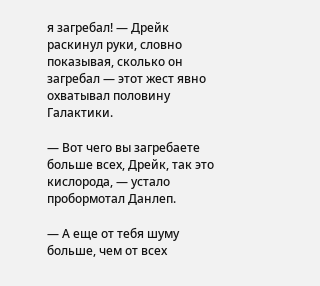я загребал! — Дрейк раскинул руки, словно показывая, сколько он загребал — этот жест явно охватывал половину Галактики.

— Вот чего вы загребаете больше всех, Дрейк, так это кислорода, — устало пробормотал Данлеп.

— А еще от тебя шуму больше, чем от всех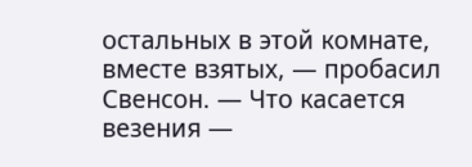остальных в этой комнате, вместе взятых, — пробасил Свенсон. — Что касается везения —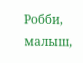Робби, малыш,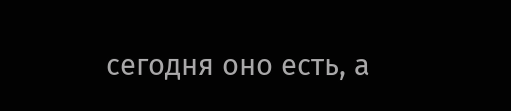сегодня оно есть, а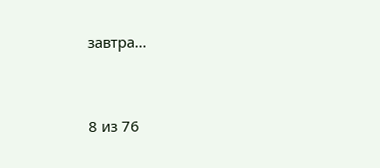завтра…



8 из 76